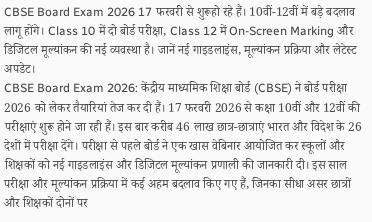CBSE Board Exam 2026 17 फरवरी से शुरूहो रहे हैं। 10वीं-12वीं में बड़े बदलाव लागू होंगे। Class 10 में दो बोर्ड परीक्षा, Class 12 में On-Screen Marking और डिजिटल मूल्यांकन की नई व्यवस्था है। जानें नई गाइडलाइंस, मूल्यांकन प्रक्रिया और लेटेस्ट अपडेट।
CBSE Board Exam 2026: केंद्रीय माध्यमिक शिक्षा बोर्ड (CBSE) ने बोर्ड परीक्षा 2026 को लेकर तैयारियां तेज कर दी हैं। 17 फरवरी 2026 से कक्षा 10वीं और 12वीं की परीक्षाएं शुरू होने जा रही हैं। इस बार करीब 46 लाख छात्र-छात्राएं भारत और विदेश के 26 देशों में परीक्षा देंगे। परीक्षा से पहले बोर्ड ने एक खास वेबिनार आयोजित कर स्कूलों और शिक्षकों को नई गाइडलाइंस और डिजिटल मूल्यांकन प्रणाली की जानकारी दी। इस साल परीक्षा और मूल्यांकन प्रक्रिया में कई अहम बदलाव किए गए हैं, जिनका सीधा असर छात्रों और शिक्षकों दोनों पर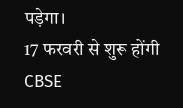पड़ेगा।
17 फरवरी से शुरू होंगी CBSE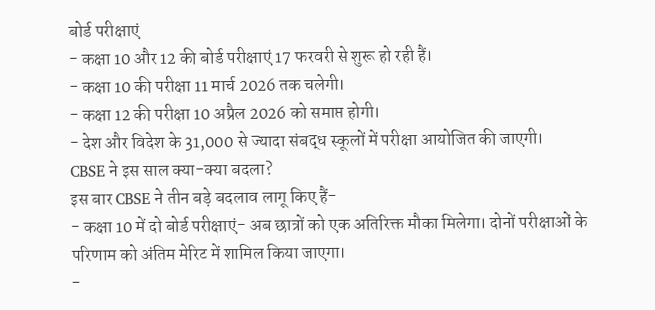बोर्ड परीक्षाएं
- कक्षा 10 और 12 की बोर्ड परीक्षाएं 17 फरवरी से शुरू हो रही हैं।
- कक्षा 10 की परीक्षा 11 मार्च 2026 तक चलेगी।
- कक्षा 12 की परीक्षा 10 अप्रैल 2026 को समाप्त होगी।
- देश और विदेश के 31,000 से ज्यादा संबद्ध स्कूलों में परीक्षा आयोजित की जाएगी।
CBSE ने इस साल क्या-क्या बदला?
इस बार CBSE ने तीन बड़े बदलाव लागू किए हैं-
- कक्षा 10 में दो बोर्ड परीक्षाएं- अब छात्रों को एक अतिरिक्त मौका मिलेगा। दोनों परीक्षाओं के परिणाम को अंतिम मेरिट में शामिल किया जाएगा।
-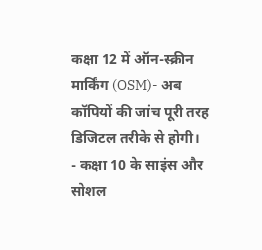कक्षा 12 में ऑन-स्क्रीन मार्किंग (OSM)- अब कॉपियों की जांच पूरी तरह डिजिटल तरीके से होगी।
- कक्षा 10 के साइंस और सोशल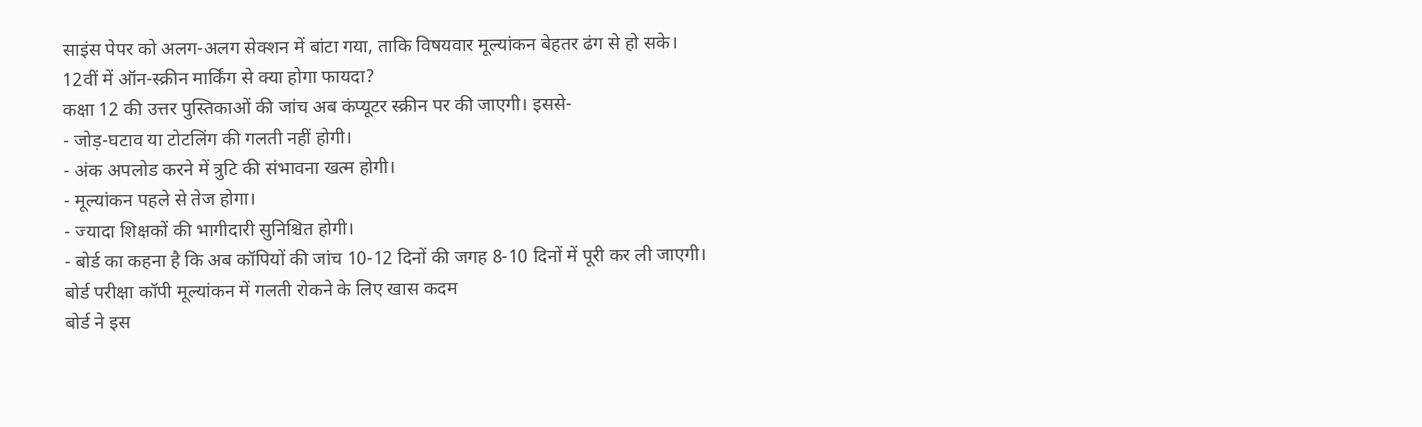साइंस पेपर को अलग-अलग सेक्शन में बांटा गया, ताकि विषयवार मूल्यांकन बेहतर ढंग से हो सके।
12वीं में ऑन-स्क्रीन मार्किंग से क्या होगा फायदा?
कक्षा 12 की उत्तर पुस्तिकाओं की जांच अब कंप्यूटर स्क्रीन पर की जाएगी। इससे-
- जोड़-घटाव या टोटलिंग की गलती नहीं होगी।
- अंक अपलोड करने में त्रुटि की संभावना खत्म होगी।
- मूल्यांकन पहले से तेज होगा।
- ज्यादा शिक्षकों की भागीदारी सुनिश्चित होगी।
- बोर्ड का कहना है कि अब कॉपियों की जांच 10-12 दिनों की जगह 8-10 दिनों में पूरी कर ली जाएगी।
बोर्ड परीक्षा कॉपी मूल्यांकन में गलती रोकने के लिए खास कदम
बोर्ड ने इस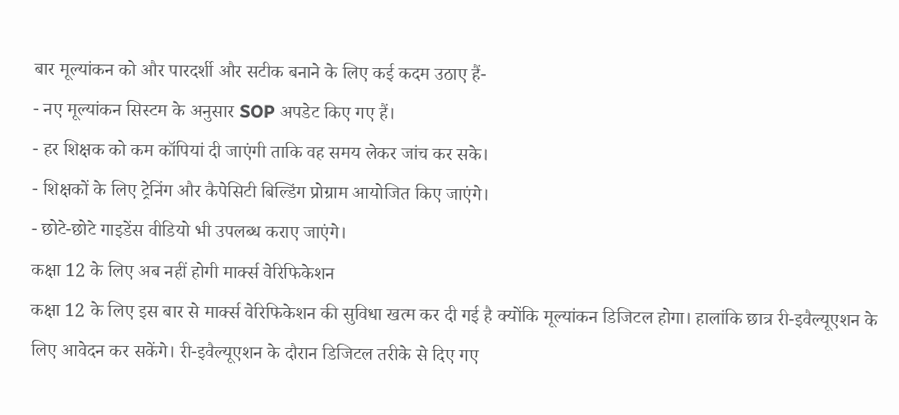बार मूल्यांकन को और पारदर्शी और सटीक बनाने के लिए कई कदम उठाए हैं-
- नए मूल्यांकन सिस्टम के अनुसार SOP अपडेट किए गए हैं।
- हर शिक्षक को कम कॉपियां दी जाएंगी ताकि वह समय लेकर जांच कर सके।
- शिक्षकों के लिए ट्रेनिंग और कैपेसिटी बिल्डिंग प्रोग्राम आयोजित किए जाएंगे।
- छोटे-छोटे गाइडेंस वीडियो भी उपलब्ध कराए जाएंगे।
कक्षा 12 के लिए अब नहीं होगी मार्क्स वेरिफिकेशन
कक्षा 12 के लिए इस बार से मार्क्स वेरिफिकेशन की सुविधा खत्म कर दी गई है क्योंकि मूल्यांकन डिजिटल होगा। हालांकि छात्र री-इवैल्यूएशन के लिए आवेदन कर सकेंगे। री-इवैल्यूएशन के दौरान डिजिटल तरीके से दिए गए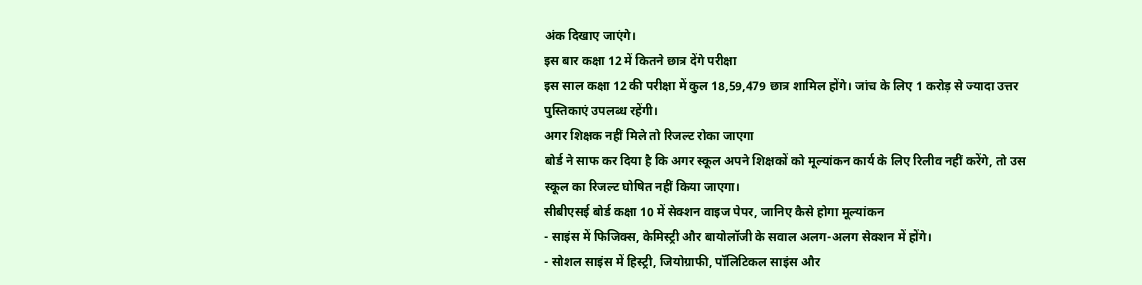अंक दिखाए जाएंगे।
इस बार कक्षा 12 में कितने छात्र देंगे परीक्षा
इस साल कक्षा 12 की परीक्षा में कुल 18,59,479 छात्र शामिल होंगे। जांच के लिए 1 करोड़ से ज्यादा उत्तर पुस्तिकाएं उपलब्ध रहेंगी।
अगर शिक्षक नहीं मिले तो रिजल्ट रोका जाएगा
बोर्ड ने साफ कर दिया है कि अगर स्कूल अपने शिक्षकों को मूल्यांकन कार्य के लिए रिलीव नहीं करेंगे, तो उस स्कूल का रिजल्ट घोषित नहीं किया जाएगा।
सीबीएसई बोर्ड कक्षा 10 में सेक्शन वाइज पेपर, जानिए कैसे होगा मूल्यांकन
- साइंस में फिजिक्स, केमिस्ट्री और बायोलॉजी के सवाल अलग-अलग सेक्शन में होंगे।
- सोशल साइंस में हिस्ट्री, जियोग्राफी, पॉलिटिकल साइंस और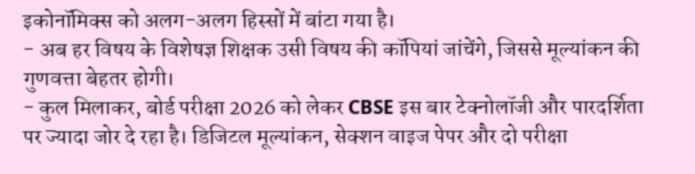इकोनॉमिक्स को अलग-अलग हिस्सों में बांटा गया है।
- अब हर विषय के विशेषज्ञ शिक्षक उसी विषय की कॉपियां जांचेंगे, जिससे मूल्यांकन की गुणवत्ता बेहतर होगी।
- कुल मिलाकर, बोर्ड परीक्षा 2026 को लेकर CBSE इस बार टेक्नोलॉजी और पारदर्शिता पर ज्यादा जोर दे रहा है। डिजिटल मूल्यांकन, सेक्शन वाइज पेपर और दो परीक्षा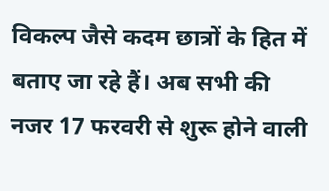विकल्प जैसे कदम छात्रों के हित में बताए जा रहे हैं। अब सभी की नजर 17 फरवरी से शुरू होने वाली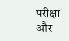परीक्षा और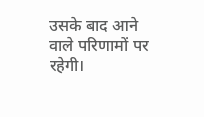उसके बाद आने वाले परिणामों पर रहेगी।